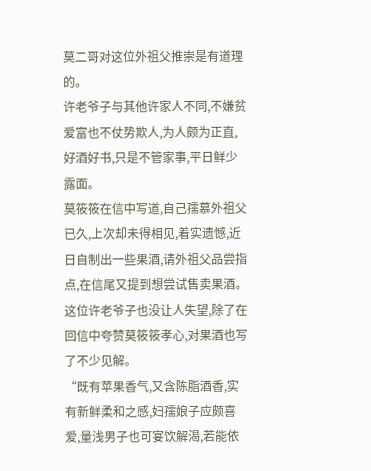莫二哥对这位外祖父推崇是有道理的。
许老爷子与其他许家人不同,不嫌贫爱富也不仗势欺人,为人颇为正直,好酒好书,只是不管家事,平日鲜少露面。
莫筱筱在信中写道,自己孺慕外祖父已久,上次却未得相见,着实遗憾,近日自制出一些果酒,请外祖父品尝指点,在信尾又提到想尝试售卖果酒。
这位许老爷子也没让人失望,除了在回信中夸赞莫筱筱孝心,对果酒也写了不少见解。
“既有苹果香气,又含陈脂酒香,实有新鲜柔和之感,妇孺娘子应颇喜爱,量浅男子也可宴饮解渴,若能依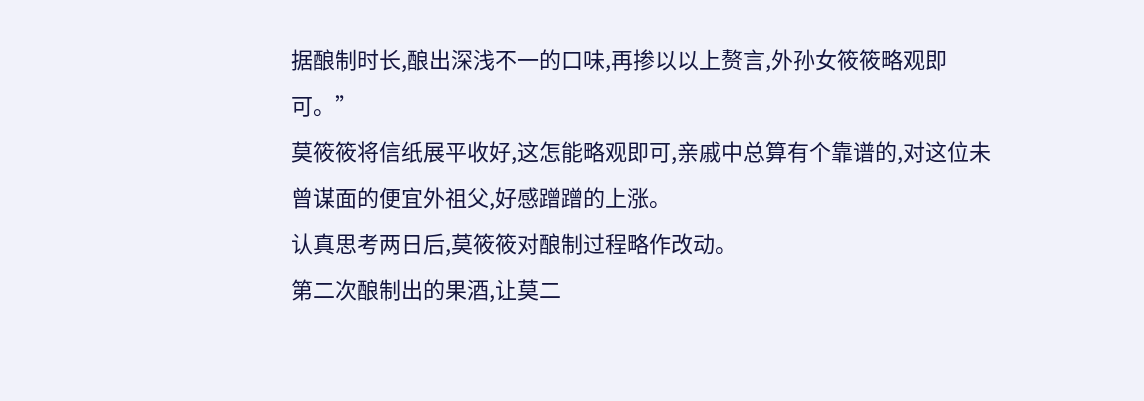据酿制时长,酿出深浅不一的口味,再掺以以上赘言,外孙女筱筱略观即可。”
莫筱筱将信纸展平收好,这怎能略观即可,亲戚中总算有个靠谱的,对这位未曾谋面的便宜外祖父,好感蹭蹭的上涨。
认真思考两日后,莫筱筱对酿制过程略作改动。
第二次酿制出的果酒,让莫二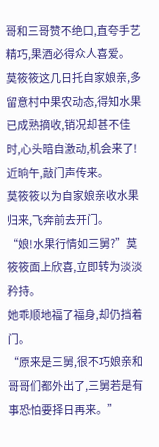哥和三哥赞不绝口,直夸手艺精巧,果酒必得众人喜爱。
莫筱筱这几日托自家娘亲,多留意村中果农动态,得知水果已成熟摘收,销况却甚不佳时,心头暗自激动,机会来了!
近晌午,敲门声传来。
莫筱筱以为自家娘亲收水果归来,飞奔前去开门。
“娘!水果行情如三舅?”莫筱筱面上欣喜,立即转为淡淡矜持。
她乖顺地福了福身,却仍挡着门。
“原来是三舅,很不巧娘亲和哥哥们都外出了,三舅若是有事恐怕要择日再来。”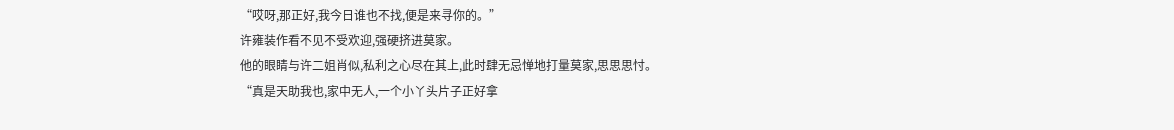“哎呀,那正好,我今日谁也不找,便是来寻你的。”
许雍装作看不见不受欢迎,强硬挤进莫家。
他的眼睛与许二姐肖似,私利之心尽在其上,此时肆无忌惮地打量莫家,思思思忖。
“真是天助我也,家中无人,一个小丫头片子正好拿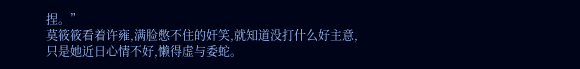捏。”
莫筱筱看着许雍,满脸憋不住的奸笑,就知道没打什么好主意,只是她近日心情不好,懒得虚与委蛇。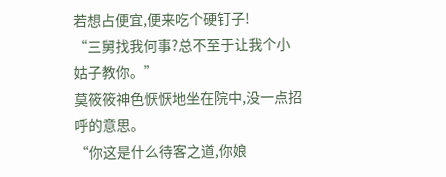若想占便宜,便来吃个硬钉子!
“三舅找我何事?总不至于让我个小姑子教你。”
莫筱筱神色恹恹地坐在院中,没一点招呼的意思。
“你这是什么待客之道,你娘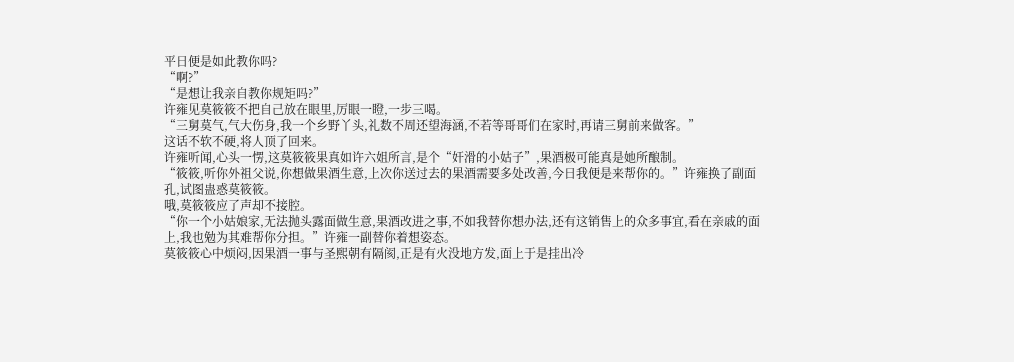平日便是如此教你吗?
“啊?”
“是想让我亲自教你规矩吗?”
许雍见莫筱筱不把自己放在眼里,厉眼一瞪,一步三喝。
“三舅莫气,气大伤身,我一个乡野丫头,礼数不周还望海涵,不若等哥哥们在家时,再请三舅前来做客。”
这话不软不硬,将人顶了回来。
许雍听闻,心头一愣,这莫筱筱果真如许六姐所言,是个“奸滑的小姑子”,果酒极可能真是她所酿制。
“筱筱,听你外祖父说,你想做果酒生意,上次你送过去的果酒需要多处改善,今日我便是来帮你的。”许雍换了副面孔,试图蛊惑莫筱筱。
哦,莫筱筱应了声却不接腔。
“你一个小姑娘家,无法抛头露面做生意,果酒改进之事,不如我替你想办法,还有这销售上的众多事宜,看在亲戚的面上,我也勉为其难帮你分担。”许雍一副替你着想姿态。
莫筱筱心中烦闷,因果酒一事与圣熙朝有隔阂,正是有火没地方发,面上于是挂出冷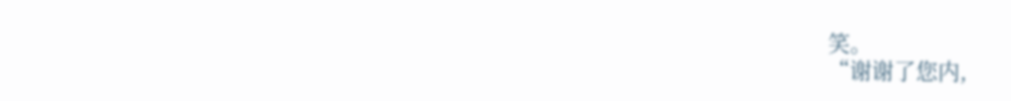笑。
“谢谢了您内,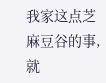我家这点芝麻豆谷的事,就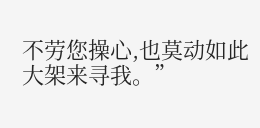不劳您操心,也莫动如此大架来寻我。”